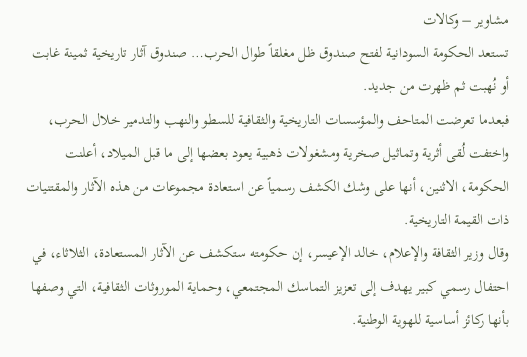مشاوير – وكالات
تستعد الحكومة السودانية لفتح صندوق ظل مغلقاً طوال الحرب… صندوق آثار تاريخية ثمينة غابت أو نُهبت ثم ظهرت من جديد.
فبعدما تعرضت المتاحف والمؤسسات التاريخية والثقافية للسطو والنهب والتدمير خلال الحرب، واختفت لُقى أثرية وتماثيل صخرية ومشغولات ذهبية يعود بعضها إلى ما قبل الميلاد، أعلنت الحكومة، الاثنين، أنها على وشك الكشف رسمياً عن استعادة مجموعات من هذه الآثار والمقتنيات ذات القيمة التاريخية.
وقال وزير الثقافة والإعلام، خالد الإعيسر، إن حكومته ستكشف عن الآثار المستعادة، الثلاثاء، في احتفال رسمي كبير يهدف إلى تعزيز التماسك المجتمعي، وحماية الموروثات الثقافية، التي وصفها بأنها ركائز أساسية للهوية الوطنية.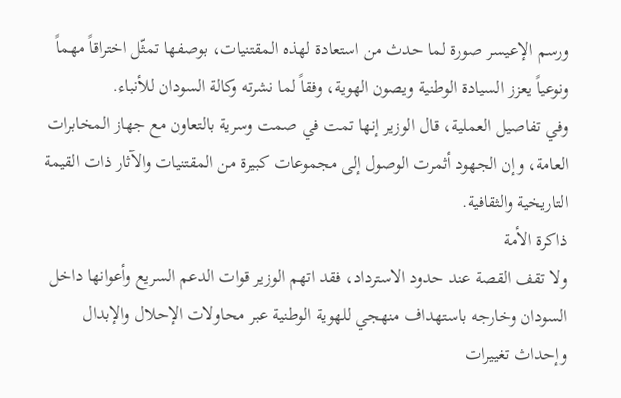ورسم الإعيسر صورة لما حدث من استعادة لهذه المقتنيات، بوصفها تمثّل اختراقاً مهماً ونوعياً يعزز السيادة الوطنية ويصون الهوية، وفقاً لما نشرته وكالة السودان للأنباء.
وفي تفاصيل العملية، قال الوزير إنها تمت في صمت وسرية بالتعاون مع جهاز المخابرات العامة، وإن الجهود أثمرت الوصول إلى مجموعات كبيرة من المقتنيات والآثار ذات القيمة التاريخية والثقافية.
ذاكرة الأمة
ولا تقف القصة عند حدود الاسترداد، فقد اتهم الوزير قوات الدعم السريع وأعوانها داخل السودان وخارجه باستهداف منهجي للهوية الوطنية عبر محاولات الإحلال والإبدال وإحداث تغييرات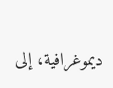ديموغرافية، إلى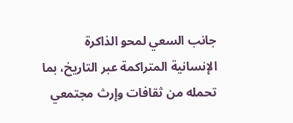جانب السعي لمحو الذاكرة الإنسانية المتراكمة عبر التاريخ، بما تحمله من ثقافات وإرث مجتمعي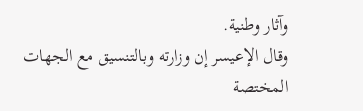وآثار وطنية.
وقال الإعيسر إن وزارته وبالتنسيق مع الجهات المختصة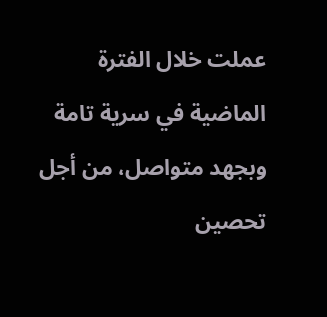عملت خلال الفترة الماضية في سرية تامة وبجهد متواصل، من أجل تحصين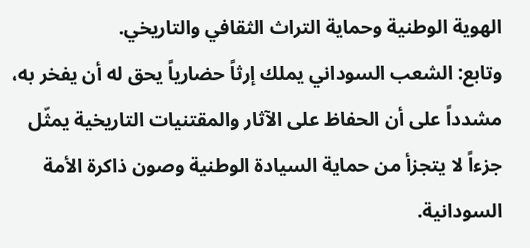الهوية الوطنية وحماية التراث الثقافي والتاريخي.
وتابع: الشعب السوداني يملك إرثاً حضارياً يحق له أن يفخر به، مشدداً على أن الحفاظ على الآثار والمقتنيات التاريخية يمثّل جزءاً لا يتجزأ من حماية السيادة الوطنية وصون ذاكرة الأمة السودانية.